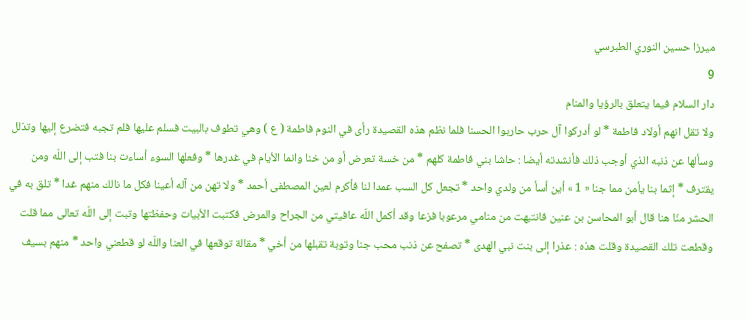ميرزا حسين النوري الطبرسي
9
دار السلام فيما يتعلق بالرؤيا والمنام
ولا تقل انهم أولاد فاطمة * لو أدركوا آل حرب حاربوا الحسنا فلما نظم هذه القصيدة رأى في النوم فاطمة ( ع ) وهي تطوف بالبيت فسلم عليها فلم تجبه فتضرع إليها وتذلل وسألها عن ذنبه الذي أوجب ذلك فأنشدته أيضا : حاشا بني فاطمة كلهم * من خسة تعرض أو من خنا وانما الأيام في غدرها * وفعلها السوء أساءت بنا فتب إلى اللّه ومن يقترف * إثما بنا يأمن مما جنا « 1 » أين أسأ من ولدي واحد * تجعل كل السب عمدا لنا فأكرم لعين المصطفى أحمد * ولا تهن من آله أعينا فكل ما نالك منهم غدا * تلق به في الحشر منّا هنا قال أبو المحاسن بن عنين فانتبهت من منامي مرعوبا فزعا وقد أكمل اللّه عافيتي من الجراح والمرض فكتبت الأبيات وحفظتها وتبت إلى اللّه تعالى مما قلت وقطعت تلك القصيدة وقلت هذه : عذرا إلى بنت نبي الهدى * تصفح عن ذنب محب جنا وتوبة تقبلها من أخي * مقالة توقعها في العنا واللّه لو قطعني واحد * منهم بسيف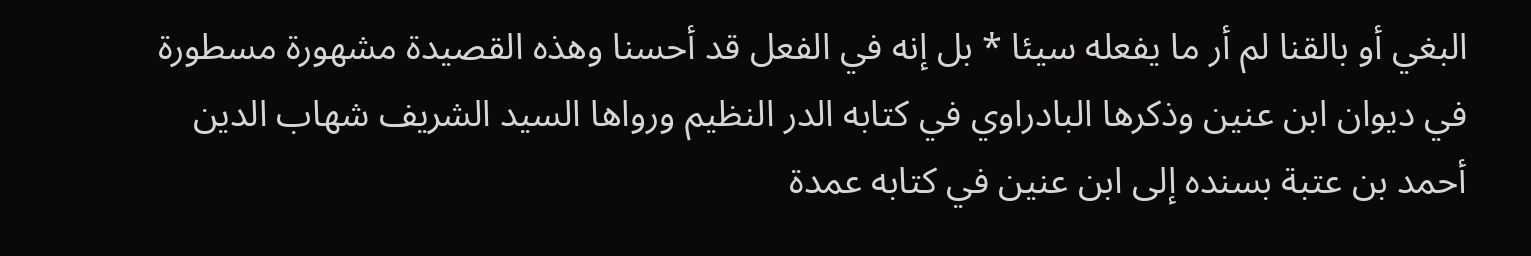البغي أو بالقنا لم أر ما يفعله سيئا * بل إنه في الفعل قد أحسنا وهذه القصيدة مشهورة مسطورة في ديوان ابن عنين وذكرها البادراوي في كتابه الدر النظيم ورواها السيد الشريف شهاب الدين أحمد بن عتبة بسنده إلى ابن عنين في كتابه عمدة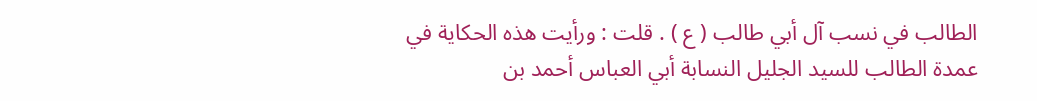الطالب في نسب آل أبي طالب ( ع ) . قلت : ورأيت هذه الحكاية في عمدة الطالب للسيد الجليل النسابة أبي العباس أحمد بن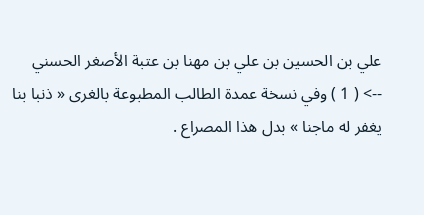علي بن الحسين بن علي بن مهنا بن عتبة الأصغر الحسني
--> ( 1 ) وفي نسخة عمدة الطالب المطبوعة بالغرى « ذنبا بنا يغفر له ماجنا » بدل هذا المصراع .